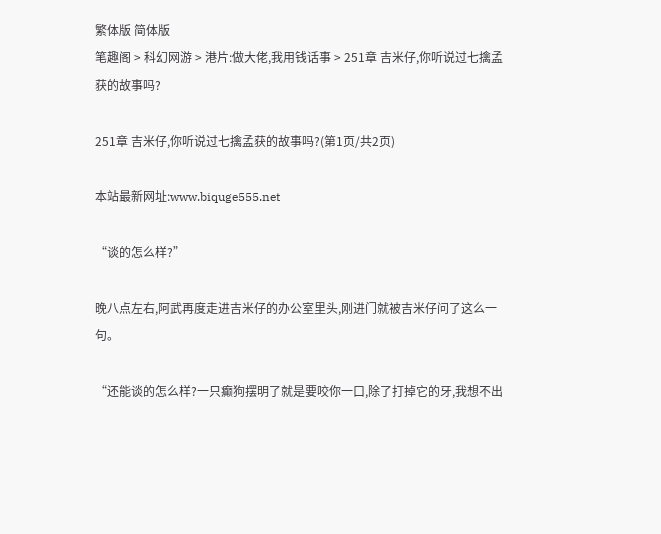繁体版 简体版
笔趣阁 > 科幻网游 > 港片:做大佬,我用钱话事 > 251章 吉米仔,你听说过七擒孟获的故事吗?

251章 吉米仔,你听说过七擒孟获的故事吗?(第1页/共2页)

本站最新网址:www.biquge555.net

“谈的怎么样?”

晚八点左右,阿武再度走进吉米仔的办公室里头,刚进门就被吉米仔问了这么一句。

“还能谈的怎么样?一只癫狗摆明了就是要咬你一口,除了打掉它的牙,我想不出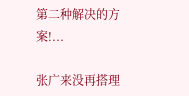第二种解决的方案!...

张广来没再搭理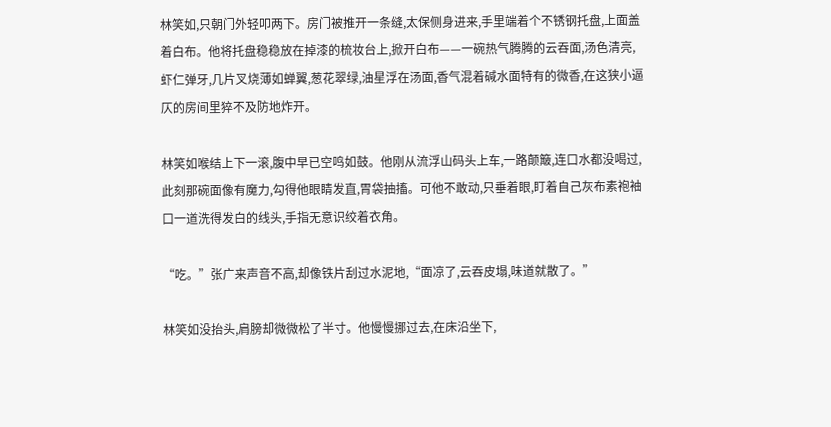林笑如,只朝门外轻叩两下。房门被推开一条缝,太保侧身进来,手里端着个不锈钢托盘,上面盖着白布。他将托盘稳稳放在掉漆的梳妆台上,掀开白布——一碗热气腾腾的云吞面,汤色清亮,虾仁弹牙,几片叉烧薄如蝉翼,葱花翠绿,油星浮在汤面,香气混着碱水面特有的微香,在这狭小逼仄的房间里猝不及防地炸开。

林笑如喉结上下一滚,腹中早已空鸣如鼓。他刚从流浮山码头上车,一路颠簸,连口水都没喝过,此刻那碗面像有魔力,勾得他眼睛发直,胃袋抽搐。可他不敢动,只垂着眼,盯着自己灰布素袍袖口一道洗得发白的线头,手指无意识绞着衣角。

“吃。”张广来声音不高,却像铁片刮过水泥地,“面凉了,云吞皮塌,味道就散了。”

林笑如没抬头,肩膀却微微松了半寸。他慢慢挪过去,在床沿坐下,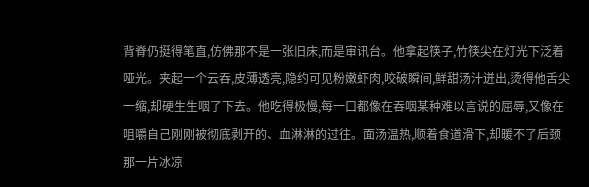背脊仍挺得笔直,仿佛那不是一张旧床,而是审讯台。他拿起筷子,竹筷尖在灯光下泛着哑光。夹起一个云吞,皮薄透亮,隐约可见粉嫩虾肉,咬破瞬间,鲜甜汤汁迸出,烫得他舌尖一缩,却硬生生咽了下去。他吃得极慢,每一口都像在吞咽某种难以言说的屈辱,又像在咀嚼自己刚刚被彻底剥开的、血淋淋的过往。面汤温热,顺着食道滑下,却暖不了后颈那一片冰凉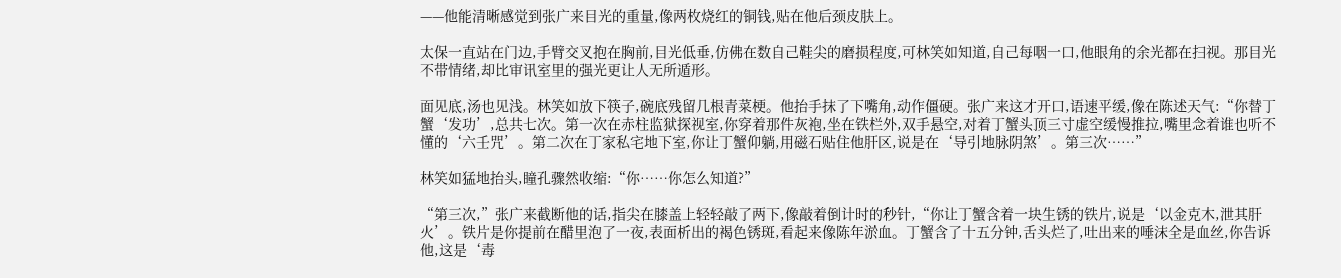——他能清晰感觉到张广来目光的重量,像两枚烧红的铜钱,贴在他后颈皮肤上。

太保一直站在门边,手臂交叉抱在胸前,目光低垂,仿佛在数自己鞋尖的磨损程度,可林笑如知道,自己每咽一口,他眼角的余光都在扫视。那目光不带情绪,却比审讯室里的强光更让人无所遁形。

面见底,汤也见浅。林笑如放下筷子,碗底残留几根青菜梗。他抬手抹了下嘴角,动作僵硬。张广来这才开口,语速平缓,像在陈述天气:“你替丁蟹‘发功’,总共七次。第一次在赤柱监狱探视室,你穿着那件灰袍,坐在铁栏外,双手悬空,对着丁蟹头顶三寸虚空缓慢推拉,嘴里念着谁也听不懂的‘六壬咒’。第二次在丁家私宅地下室,你让丁蟹仰躺,用磁石贴住他肝区,说是在‘导引地脉阴煞’。第三次……”

林笑如猛地抬头,瞳孔骤然收缩:“你……你怎么知道?”

“第三次,”张广来截断他的话,指尖在膝盖上轻轻敲了两下,像敲着倒计时的秒针,“你让丁蟹含着一块生锈的铁片,说是‘以金克木,泄其肝火’。铁片是你提前在醋里泡了一夜,表面析出的褐色锈斑,看起来像陈年淤血。丁蟹含了十五分钟,舌头烂了,吐出来的唾沫全是血丝,你告诉他,这是‘毒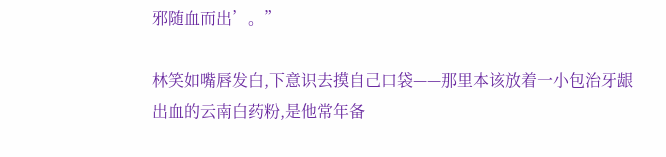邪随血而出’。”

林笑如嘴唇发白,下意识去摸自己口袋——那里本该放着一小包治牙龈出血的云南白药粉,是他常年备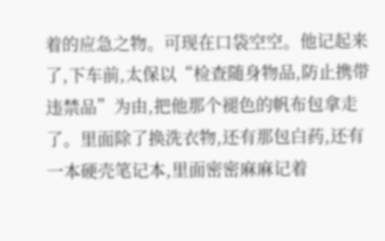着的应急之物。可现在口袋空空。他记起来了,下车前,太保以“检查随身物品,防止携带违禁品”为由,把他那个褪色的帆布包拿走了。里面除了换洗衣物,还有那包白药,还有一本硬壳笔记本,里面密密麻麻记着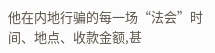他在内地行骗的每一场“法会”时间、地点、收款金额,甚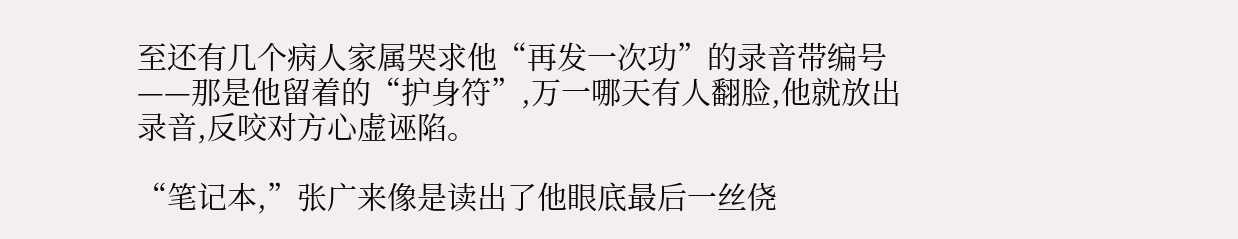至还有几个病人家属哭求他“再发一次功”的录音带编号——那是他留着的“护身符”,万一哪天有人翻脸,他就放出录音,反咬对方心虚诬陷。

“笔记本,”张广来像是读出了他眼底最后一丝侥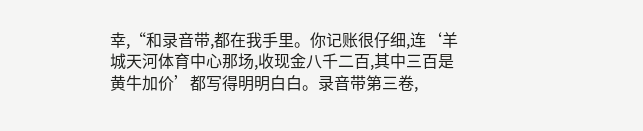幸,“和录音带,都在我手里。你记账很仔细,连‘羊城天河体育中心那场,收现金八千二百,其中三百是黄牛加价’都写得明明白白。录音带第三卷,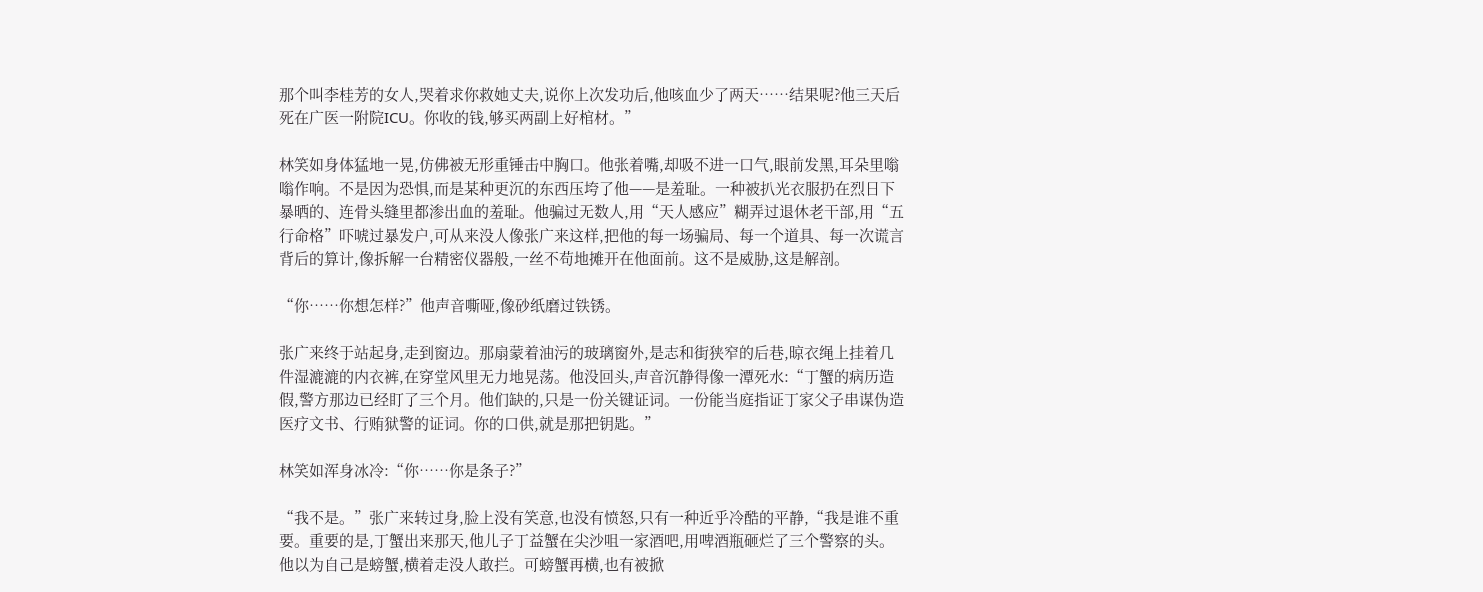那个叫李桂芳的女人,哭着求你救她丈夫,说你上次发功后,他咳血少了两天……结果呢?他三天后死在广医一附院ICU。你收的钱,够买两副上好棺材。”

林笑如身体猛地一晃,仿佛被无形重锤击中胸口。他张着嘴,却吸不进一口气,眼前发黑,耳朵里嗡嗡作响。不是因为恐惧,而是某种更沉的东西压垮了他——是羞耻。一种被扒光衣服扔在烈日下暴晒的、连骨头缝里都渗出血的羞耻。他骗过无数人,用“天人感应”糊弄过退休老干部,用“五行命格”吓唬过暴发户,可从来没人像张广来这样,把他的每一场骗局、每一个道具、每一次谎言背后的算计,像拆解一台精密仪器般,一丝不苟地摊开在他面前。这不是威胁,这是解剖。

“你……你想怎样?”他声音嘶哑,像砂纸磨过铁锈。

张广来终于站起身,走到窗边。那扇蒙着油污的玻璃窗外,是志和街狭窄的后巷,晾衣绳上挂着几件湿漉漉的内衣裤,在穿堂风里无力地晃荡。他没回头,声音沉静得像一潭死水:“丁蟹的病历造假,警方那边已经盯了三个月。他们缺的,只是一份关键证词。一份能当庭指证丁家父子串谋伪造医疗文书、行贿狱警的证词。你的口供,就是那把钥匙。”

林笑如浑身冰冷:“你……你是条子?”

“我不是。”张广来转过身,脸上没有笑意,也没有愤怒,只有一种近乎冷酷的平静,“我是谁不重要。重要的是,丁蟹出来那天,他儿子丁益蟹在尖沙咀一家酒吧,用啤酒瓶砸烂了三个警察的头。他以为自己是螃蟹,横着走没人敢拦。可螃蟹再横,也有被掀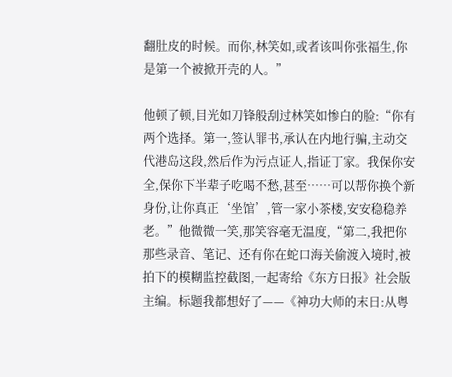翻肚皮的时候。而你,林笑如,或者该叫你张福生,你是第一个被掀开壳的人。”

他顿了顿,目光如刀锋般刮过林笑如惨白的脸:“你有两个选择。第一,签认罪书,承认在内地行骗,主动交代港岛这段,然后作为污点证人,指证丁家。我保你安全,保你下半辈子吃喝不愁,甚至……可以帮你换个新身份,让你真正‘坐馆’,管一家小茶楼,安安稳稳养老。”他微微一笑,那笑容毫无温度,“第二,我把你那些录音、笔记、还有你在蛇口海关偷渡入境时,被拍下的模糊监控截图,一起寄给《东方日报》社会版主编。标题我都想好了——《神功大师的末日:从粤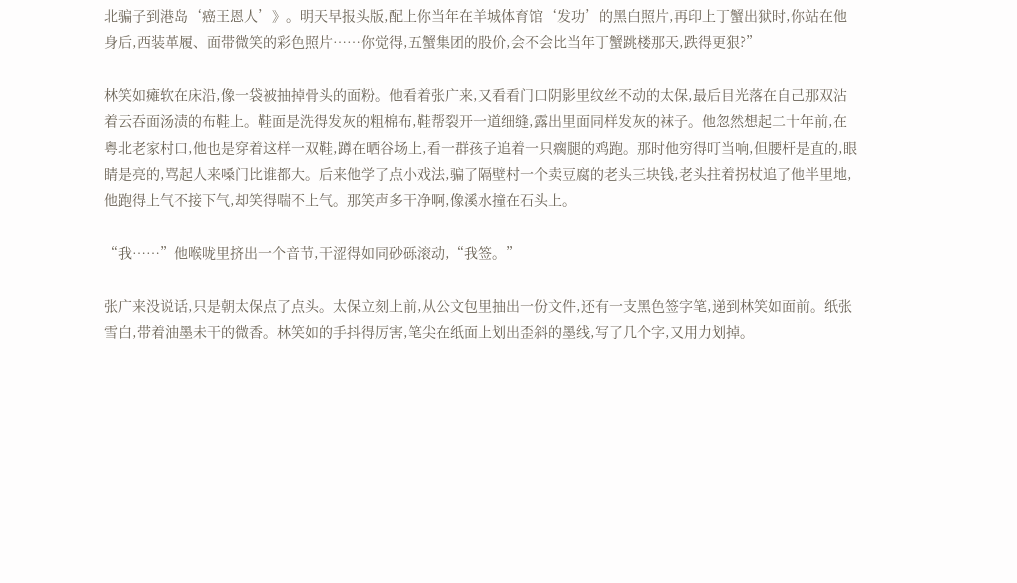北骗子到港岛‘癌王恩人’》。明天早报头版,配上你当年在羊城体育馆‘发功’的黑白照片,再印上丁蟹出狱时,你站在他身后,西装革履、面带微笑的彩色照片……你觉得,五蟹集团的股价,会不会比当年丁蟹跳楼那天,跌得更狠?”

林笑如瘫软在床沿,像一袋被抽掉骨头的面粉。他看着张广来,又看看门口阴影里纹丝不动的太保,最后目光落在自己那双沾着云吞面汤渍的布鞋上。鞋面是洗得发灰的粗棉布,鞋帮裂开一道细缝,露出里面同样发灰的袜子。他忽然想起二十年前,在粤北老家村口,他也是穿着这样一双鞋,蹲在晒谷场上,看一群孩子追着一只瘸腿的鸡跑。那时他穷得叮当响,但腰杆是直的,眼睛是亮的,骂起人来嗓门比谁都大。后来他学了点小戏法,骗了隔壁村一个卖豆腐的老头三块钱,老头拄着拐杖追了他半里地,他跑得上气不接下气,却笑得喘不上气。那笑声多干净啊,像溪水撞在石头上。

“我……”他喉咙里挤出一个音节,干涩得如同砂砾滚动,“我签。”

张广来没说话,只是朝太保点了点头。太保立刻上前,从公文包里抽出一份文件,还有一支黑色签字笔,递到林笑如面前。纸张雪白,带着油墨未干的微香。林笑如的手抖得厉害,笔尖在纸面上划出歪斜的墨线,写了几个字,又用力划掉。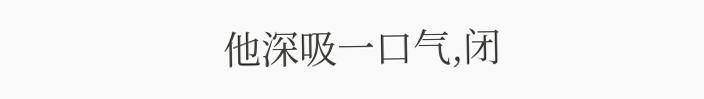他深吸一口气,闭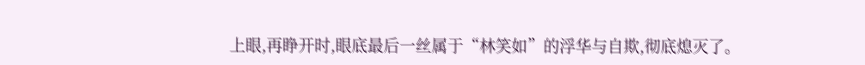上眼,再睁开时,眼底最后一丝属于“林笑如”的浮华与自欺,彻底熄灭了。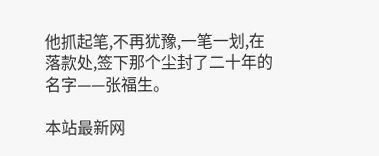他抓起笔,不再犹豫,一笔一划,在落款处,签下那个尘封了二十年的名字——张福生。

本站最新网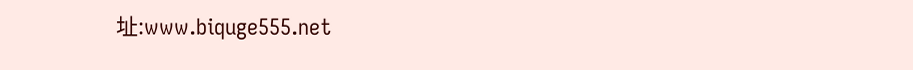址:www.biquge555.net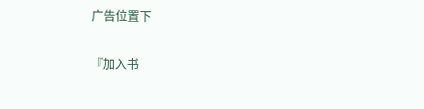广告位置下

『加入书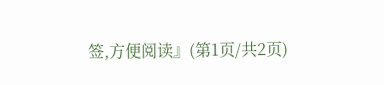签,方便阅读』(第1页/共2页)